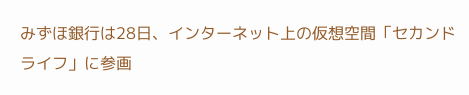みずほ銀行は28日、インターネット上の仮想空間「セカンドライフ」に参画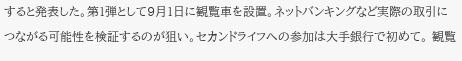すると発表した。第1弾として9月1日に観覧車を設置。ネットバンキングなど実際の取引につながる可能性を検証するのが狙い。セカンドライフへの参加は大手銀行で初めて。 観覧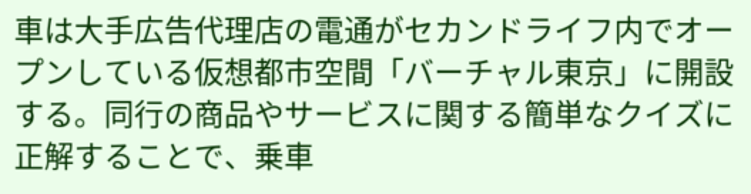車は大手広告代理店の電通がセカンドライフ内でオープンしている仮想都市空間「バーチャル東京」に開設する。同行の商品やサービスに関する簡単なクイズに正解することで、乗車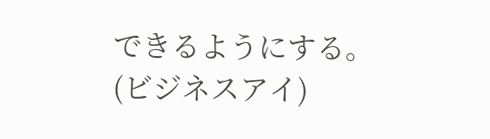できるようにする。 (ビジネスアイ)